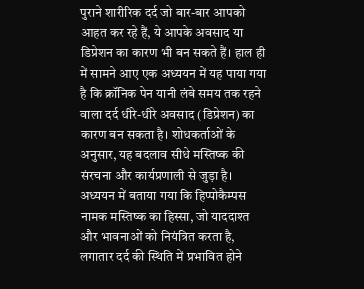पुराने शारीरिक दर्द जो बार-बार आपको आहत कर रहे हैं, ये आपके अवसाद या डिप्रेशन का कारण भी बन सकते हैं। हाल ही में सामने आए एक अध्ययन में यह पाया गया है कि क्रॉनिक पेन यानी लंबे समय तक रहने वाला दर्द धीरे-धीरे अवसाद (डिप्रेशन) का कारण बन सकता है। शोधकर्ताओं के अनुसार, यह बदलाव सीधे मस्तिष्क की संरचना और कार्यप्रणाली से जुड़ा है।
अध्ययन में बताया गया कि हिप्पोकैम्पस नामक मस्तिष्क का हिस्सा, जो याददाश्त और भावनाओं को नियंत्रित करता है, लगातार दर्द की स्थिति में प्रभावित होने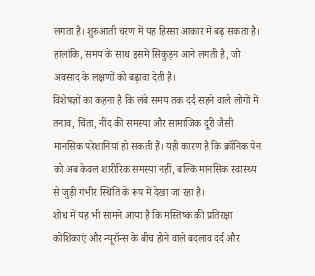लगता है। शुरुआती चरण में यह हिस्सा आकार में बढ़ सकता है। हालांकि, समय के साथ इसमें सिकुड़न आने लगती है, जो अवसाद के लक्षणों को बढ़ावा देती है।
विशेषज्ञों का कहना है कि लंबे समय तक दर्द सहने वाले लोगों में तनाव, चिंता, नींद की समस्या और सामाजिक दूरी जैसी मानसिक परेशानियां हो सकती हैं। यही कारण है कि क्रॉनिक पेन को अब केवल शारीरिक समस्या नहीं, बल्कि मानसिक स्वास्थ्य से जुड़ी गंभीर स्थिति के रूप में देखा जा रहा है।
शोध में यह भी सामने आया है कि मस्तिष्क की प्रतिरक्षा कोशिकाएं और न्यूरॉन्स के बीच होने वाले बदलाव दर्द और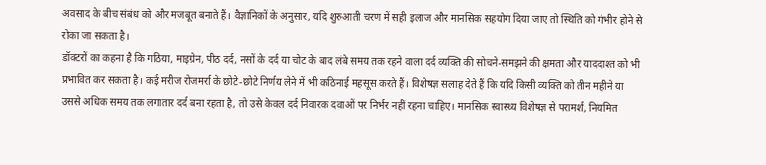अवसाद के बीच संबंध को और मजबूत बनाते हैं। वैज्ञानिकों के अनुसार, यदि शुरुआती चरण में सही इलाज और मानसिक सहयोग दिया जाए तो स्थिति को गंभीर होने से रोका जा सकता है।
डॉक्टरों का कहना है कि गठिया, माइग्रेन, पीठ दर्द, नसों के दर्द या चोट के बाद लंबे समय तक रहने वाला दर्द व्यक्ति की सोचने-समझने की क्षमता और याददाश्त को भी प्रभावित कर सकता है। कई मरीज रोजमर्रा के छोटे-छोटे निर्णय लेने में भी कठिनाई महसूस करते हैं। विशेषज्ञ सलाह देते हैं कि यदि किसी व्यक्ति को तीन महीने या उससे अधिक समय तक लगातार दर्द बना रहता है, तो उसे केवल दर्द निवारक दवाओं पर निर्भर नहीं रहना चाहिए। मानसिक स्वास्थ्य विशेषज्ञ से परामर्श, नियमित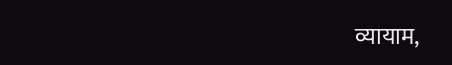व्यायाम,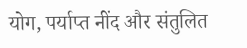योग, पर्याप्त नींद और संतुलित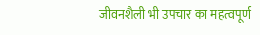जीवनशैली भी उपचार का महत्वपूर्ण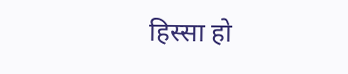हिस्सा हो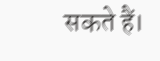सकते हैं।